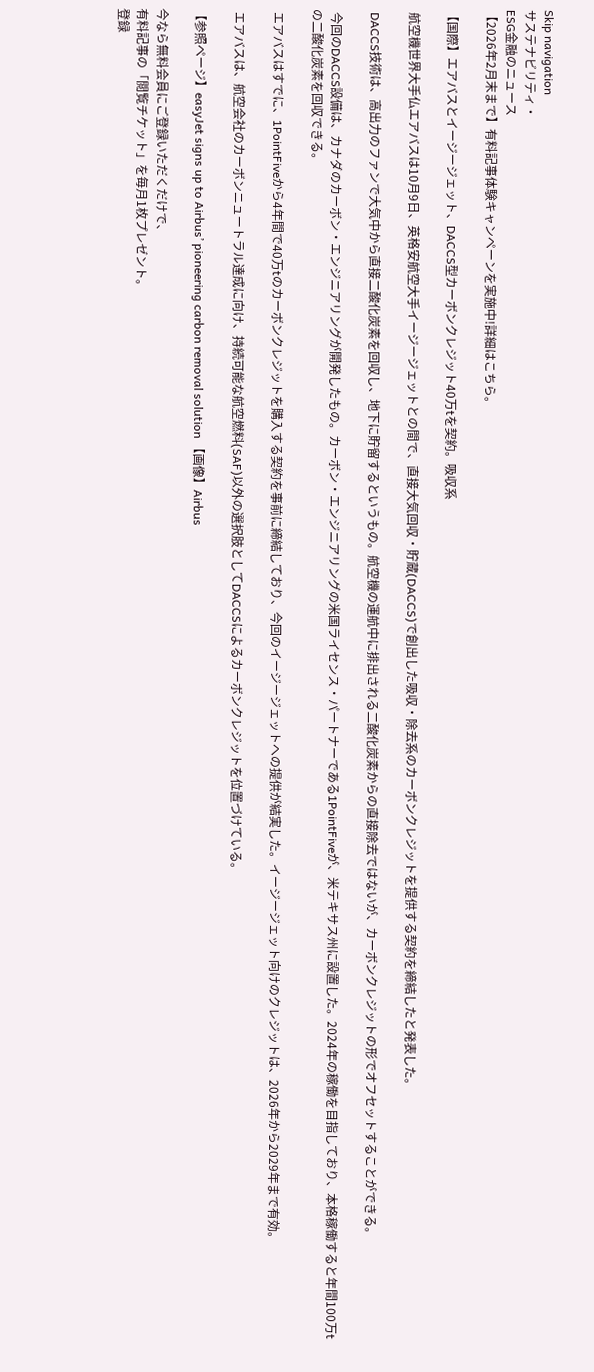Skip navigation
サステナビリティ・
ESG金融のニュース
【2026年2月末まで】有料記事体験キャンペーンを実施中!詳細はこちら。

【国際】エアバスとイージージェット、DACCS型カーボンクレジット40万tを契約。吸収系

 航空機世界大手仏エアバスは10月9日、英格安航空大手イージージェットとの間で、直接大気回収・貯蔵(DACCS)で創出した吸収・除去系のカーボンクレジットを提供する契約を締結したと発表した。

 DACCS技術は、高出力のファンで大気中から直接二酸化炭素を回収し、地下に貯留するというもの。航空機の運航中に排出される二酸化炭素からの直接除去ではないが、カーボンクレジットの形でオフセットすることができる。

 今回のDACCS設備は、カナダのカーボン・エンジニアリングが開発したもの。カーボン・エンジニアリングの米国ライセンス・パートナーである1PointFiveが、米テキサス州に設置した。2024年の稼働を目指しており、本格稼働すると年間100万tの二酸化炭素を回収できる。

 エアバスはすでに、1PointFiveから4年間で40万tのカーボンクレジットを購入する契約を事前に締結しており、今回のイージージェットへの提供が結実した。イージージェット向けのクレジットは、2026年から2029年まで有効。

 エアバスは、航空会社のカーボンニュートラル達成に向け、持続可能な航空燃料(SAF)以外の選択肢としてDACCSによるカーボンクレジットを位置づけている。

【参照ページ】easyJet signs up to Airbus’ pioneering carbon removal solution 【画像】Airbus

今なら無料会員にご登録いただくだけで、
有料記事の「閲覧チケット」を毎月1枚プレゼント。
登録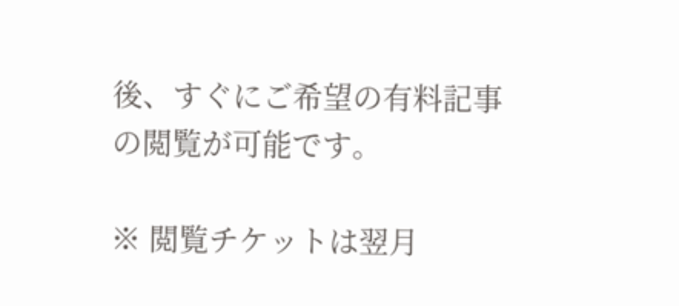後、すぐにご希望の有料記事の閲覧が可能です。

※ 閲覧チケットは翌月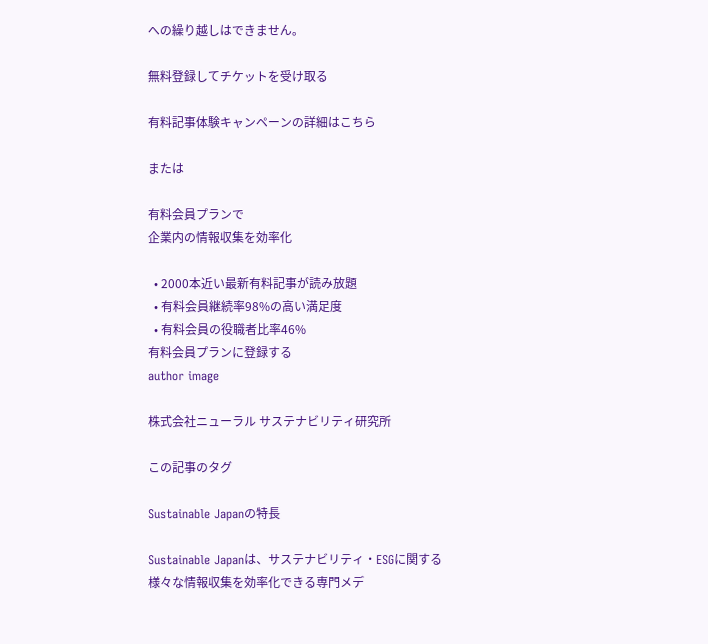への繰り越しはできません。

無料登録してチケットを受け取る

有料記事体験キャンペーンの詳細はこちら

または

有料会員プランで
企業内の情報収集を効率化

  • 2000本近い最新有料記事が読み放題
  • 有料会員継続率98%の高い満足度
  • 有料会員の役職者比率46%
有料会員プランに登録する
author image

株式会社ニューラル サステナビリティ研究所

この記事のタグ

Sustainable Japanの特長

Sustainable Japanは、サステナビリティ・ESGに関する
様々な情報収集を効率化できる専門メデ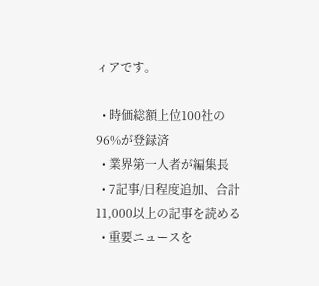ィアです。

  • 時価総額上位100社の96%が登録済
  • 業界第一人者が編集長
  • 7記事/日程度追加、合計11,000以上の記事を読める
  • 重要ニュースを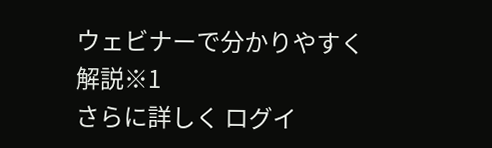ウェビナーで分かりやすく解説※1
さらに詳しく ログイ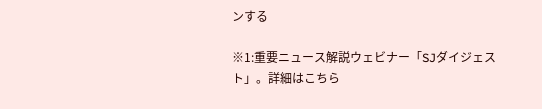ンする

※1:重要ニュース解説ウェビナー「SJダイジェスト」。詳細はこちら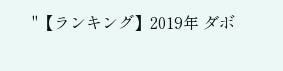"【ランキング】2019年 ダボ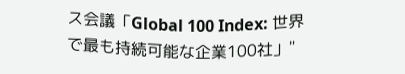ス会議「Global 100 Index: 世界で最も持続可能な企業100社」"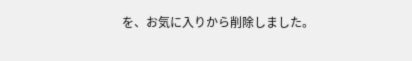を、お気に入りから削除しました。